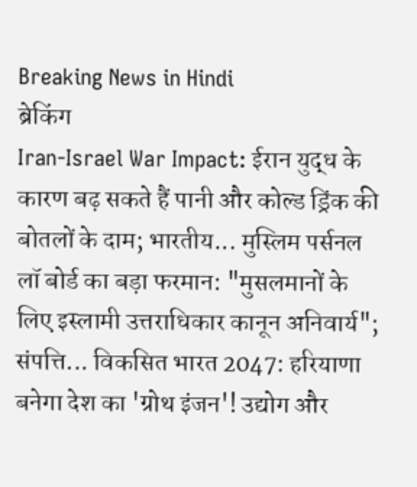Breaking News in Hindi
ब्रेकिंग
Iran-Israel War Impact: ईरान युद्ध के कारण बढ़ सकते हैं पानी और कोल्ड ड्रिंक की बोतलों के दाम; भारतीय... मुस्लिम पर्सनल लॉ बोर्ड का बड़ा फरमान: "मुसलमानों के लिए इस्लामी उत्तराधिकार कानून अनिवार्य"; संपत्ति... विकसित भारत 2047: हरियाणा बनेगा देश का 'ग्रोथ इंजन'! उद्योग और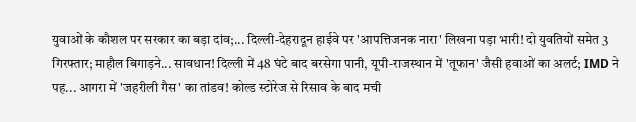युवाओं के कौशल पर सरकार का बड़ा दांव;... दिल्ली-देहरादून हाईवे पर 'आपत्तिजनक नारा' लिखना पड़ा भारी! दो युवतियों समेत 3 गिरफ्तार; माहौल बिगाड़ने... सावधान! दिल्ली में 48 घंटे बाद बरसेगा पानी, यूपी-राजस्थान में 'तूफान' जैसी हवाओं का अलर्ट; IMD ने पह... आगरा में 'जहरीली गैस' का तांडव! कोल्ड स्टोरेज से रिसाव के बाद मची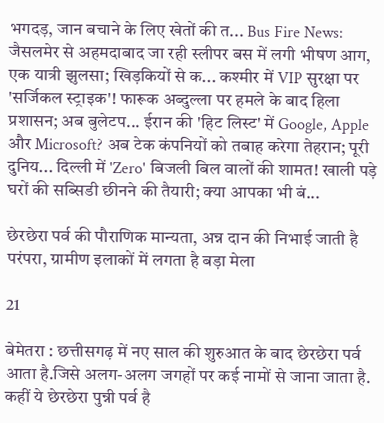भगदड़, जान बचाने के लिए खेतों की त... Bus Fire News: जैसलमेर से अहमदाबाद जा रही स्लीपर बस में लगी भीषण आग, एक यात्री झुलसा; खिड़कियों से क... कश्मीर में VIP सुरक्षा पर 'सर्जिकल स्ट्राइक'! फारूक अब्दुल्ला पर हमले के बाद हिला प्रशासन; अब बुलेटप... ईरान की 'हिट लिस्ट' में Google, Apple और Microsoft? अब टेक कंपनियों को तबाह करेगा तेहरान; पूरी दुनिय... दिल्ली में 'Zero' बिजली बिल वालों की शामत! खाली पड़े घरों की सब्सिडी छीनने की तैयारी; क्या आपका भी बं...

छेरछेरा पर्व की पौराणिक मान्यता, अन्न दान की निभाई जाती है परंपरा, ग्रामीण इलाकों में लगता है बड़ा मेला

21

बेमेतरा : छत्तीसगढ़ में नए साल की शुरुआत के बाद छेरछेरा पर्व आता है.जिसे अलग-अलग जगहों पर कई नामों से जाना जाता है. कहीं ये छेरछेरा पुन्नी पर्व है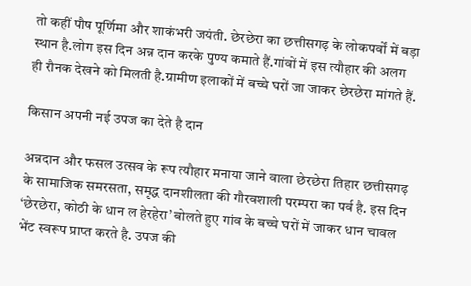तो कहीं पौष पूर्णिमा और शाकंभरी जयंती. छेरछेरा का छत्तीसगढ़ के लोकपर्वों में बड़ा स्थान है.लोग इस दिन अन्न दान करके पुण्य कमाते हैं.गांवों में इस त्यौहार की अलग ही रौनक देखने को मिलती है.ग्रामीण इलाकों में बच्चे घरों जा जाकर छेरछेरा मांगते हैं.

किसान अपनी नई उपज का देते है दान

अन्नदान और फसल उत्सव के रूप त्यौहार मनाया जाने वाला छेरछेरा तिहार छत्तीसगढ़ के सामाजिक समरसता, समृद्ध दानशीलता की गौरवशाली परम्परा का पर्व है. इस दिन ‘छेरछेरा, कोठी के धान ल हेरहेरा’ बोलते हुए गांव के बच्चे घरों में जाकर धान चावल भेंट स्वरूप प्राप्त करते है. उपज की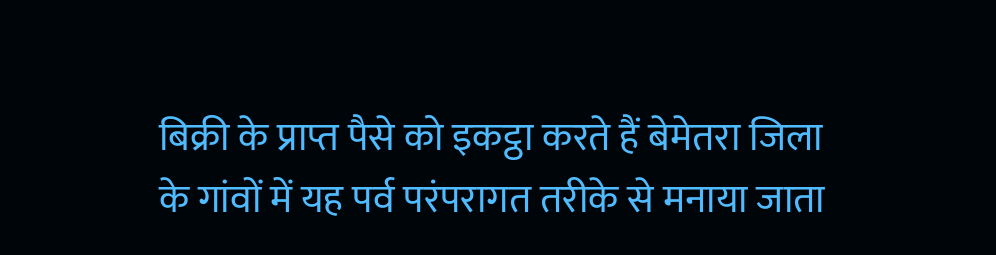बिक्री के प्राप्त पैसे को इकट्ठा करते हैं बेमेतरा जिला के गांवों में यह पर्व परंपरागत तरीके से मनाया जाता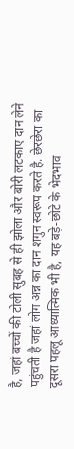है, जहां बच्चों की टोली सुबह से ही झोला और बोरी लटकाए दान लेने पहुंचती है जहां लोग अन्न का दान शगुन स्वरूप करते है. छेरछेरा का दूसरा पहलू आध्यात्मिक भी है, यह बड़े-छोटे के भेदभाव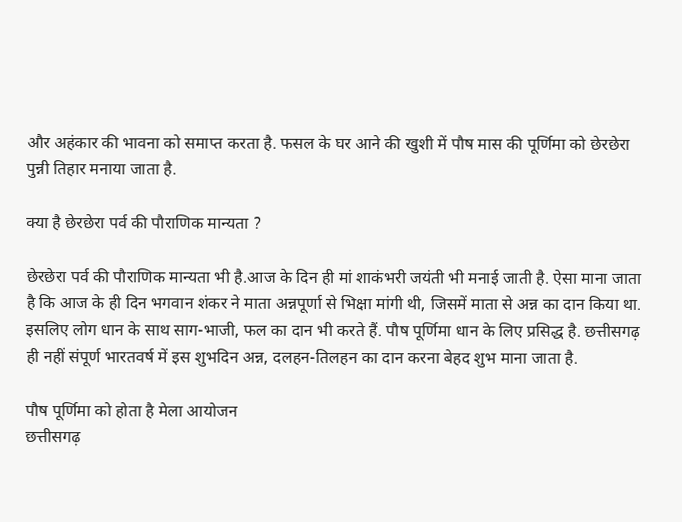और अहंकार की भावना को समाप्त करता है. फसल के घर आने की खुशी में पौष मास की पूर्णिमा को छेरछेरा पुन्नी तिहार मनाया जाता है.

क्या है छेरछेरा पर्व की पौराणिक मान्यता ?

छेरछेरा पर्व की पौराणिक मान्यता भी है.आज के दिन ही मां शाकंभरी जयंती भी मनाई जाती है. ऐसा माना जाता है कि आज के ही दिन भगवान शंकर ने माता अन्नपूर्णा से भिक्षा मांगी थी, जिसमें माता से अन्न का दान किया था. इसलिए लोग धान के साथ साग-भाजी, फल का दान भी करते हैं. पौष पूर्णिमा धान के लिए प्रसिद्ध है. छत्तीसगढ़ ही नहीं संपूर्ण भारतवर्ष में इस शुभदिन अन्न, दलहन-तिलहन का दान करना बेहद शुभ माना जाता है.

पौष पूर्णिमा को होता है मेला आयोजन
छत्तीसगढ़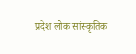प्रदेश लोक सांस्कृतिक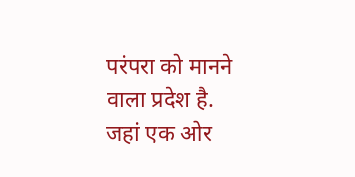परंपरा को मानने वाला प्रदेश है. जहां एक ओर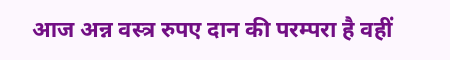आज अन्न वस्त्र रुपए दान की परम्परा है वहीं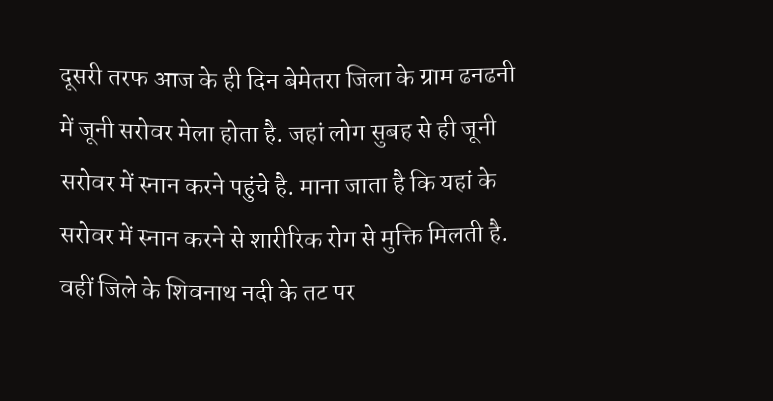दूसरी तरफ आज के ही दिन बेमेतरा जिला के ग्राम ढनढनी में जूनी सरोवर मेला होता है. जहां लोग सुबह से ही जूनी सरोवर में स्नान करने पहुंचे है. माना जाता है कि यहां के सरोवर में स्नान करने से शारीरिक रोग से मुक्ति मिलती है. वहीं जिले के शिवनाथ नदी के तट पर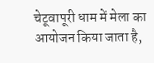चेटूवापूरी धाम में मेला का आयोजन किया जाता है,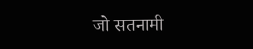जो सतनामी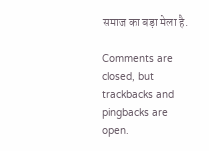समाज का बड़ा मेला है.

Comments are closed, but trackbacks and pingbacks are open.